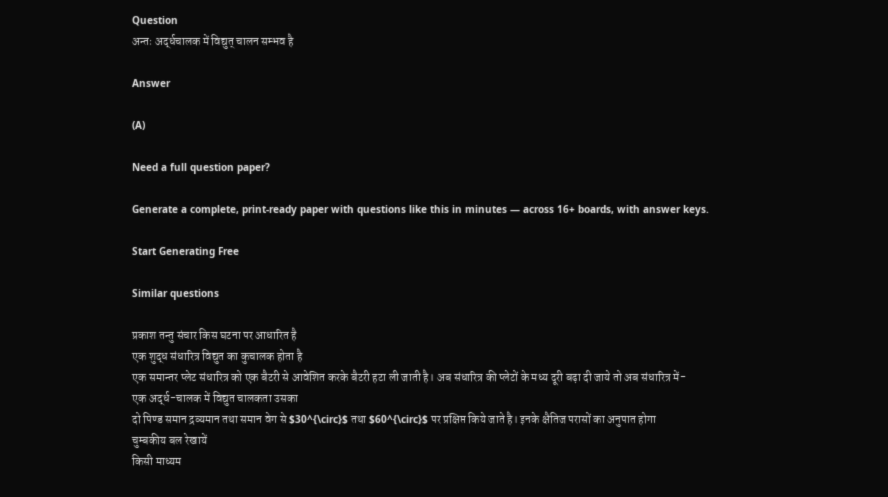Question
अन्तः अर्द्धचालक में विद्युत् चालन सम्भव है

Answer

(A)

Need a full question paper?

Generate a complete, print-ready paper with questions like this in minutes — across 16+ boards, with answer keys.

Start Generating Free

Similar questions

प्रकाश तन्तु संचार किस घटना पर आधारित है
एक शुद्ध संधारित्र विद्युत का कुचालक होता है
एक समान्तर प्लेट संधारित्र को एक बैटरी से आवेशित करके बैटरी हटा ली जाती है। अब संधारित्र की प्लेटों के मध्य दूरी बढ़ा दी जाये तो अब संधारित्र में-
एक अर्द्ध-चालक में विद्युत चालकता उसका
दो पिण्ड समान द्रव्यमान तथा समान वेग से $30^{\circ}$ तथा $60^{\circ}$ पर प्रक्षिप्त किये जाते है। इनके क्षैतिज परासों का अनुपात होगा
चुम्बकीय बल रेखायें
किसी माध्यम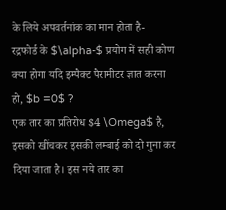के लिये अपवर्तनांक का मान होता है-
रद्रफोर्ड के $\alpha-$ प्रयोग में सही कोण क्या होगा यदि इम्पैक्ट पैरामीटर ज्ञात करना हो, $b =0$ ?
एक तार का प्रतिरोध $4 \Omega$ है, इसको खींचकर इसकी लम्बाई को दो गुना कर दिया जाता है। इस नये तार का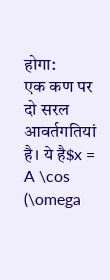होगा:
एक कण पर दो सरल आवर्तगतियां है। ये है$x = A \cos (\omega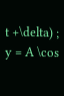t +\delta) ; y = A \cos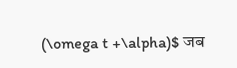(\omega t +\alpha)$ जब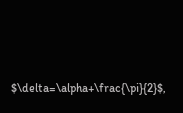$\delta=\alpha+\frac{\pi}{2}$,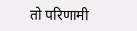तो परिणामी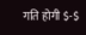गति होगी $-$